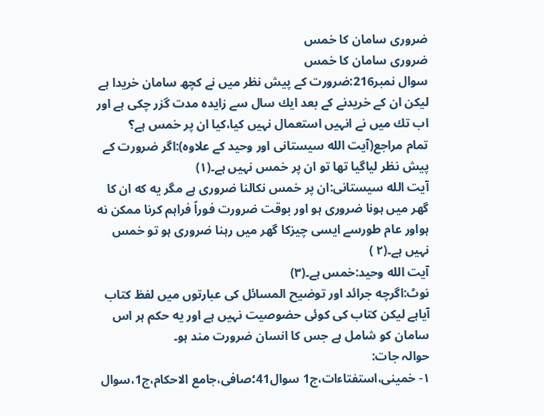ضروری سامان كا خمس
ضروری سامان كا خمس
سوال نمبر216:ضرورت كے پیش نظر میں نے كچھ سامان خریدا ہے لیكن ان كے خریدنے كے بعد ایك سال سے زایده مدت گزر چكی ہے اور اب تك میں نے انہیں استعمال نہیں كیا،كیا ان پر خمس ہے؟
تمام مراجع(آیت الله سیستانی اور وحید كے علاوه):اگر ضرورت كے پیش نظر لیاگیا تھا تو ان پر خمس نہیں ہے۔(۱)
آیت الله سیستانی:ان پر خمس نكالنا ضروری ہے مگر یه كه ان كا گھر میں ہونا ضروری ہو اور بوقت ضرورت فوراً فراہم كرنا ممكن نه ہواور عام طورسے ایسی چیزكا گھر میں رہنا ضروری ہو تو خمس نہیں ہے۔(۲ )
آیت الله وحید:خمس ہے۔(۳)
نوٹ:اگرچه جرائد اور توضیح المسائل كی عبارتوں میں لفظ كتاب آیاہے لیكن كتاب كی كوئی حضوصیت نہیں ہے اور یه حكم ہر اس سامان كو شامل ہے جس كا انسان ضرورت مند ہو۔
حوالہ جات:
۱- خمینی،استفتاءات،ج1 سوال41؛صافی،جامع الاحكام،ج1،سوال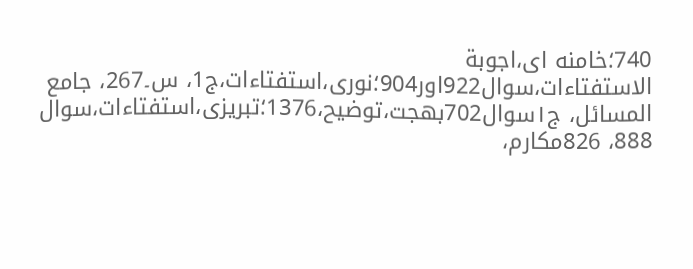740؛خامنه ای،اجوبة الاستفتاءات،سوال922اور904؛نوری،استفتاءات،ج1، س۔267، جامع المسائل، ج۱سوال702بهجت،توضیح،1376؛تبریزی،استفتاءات،سوال 888، 826مكارم،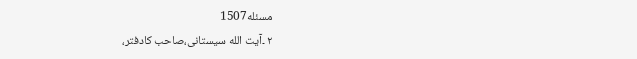مسئله1507
۲ ۔آیت الله سیستانی،صاحب كادفتر،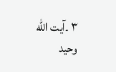۳ ۔آیت الله وحید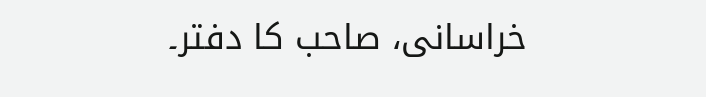خراسانی، صاحب كا دفتر۔